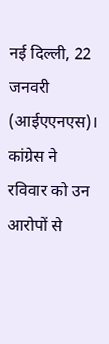नई दिल्ली, 22 जनवरी (आईएएनएस)। कांग्रेस ने रविवार को उन आरोपों से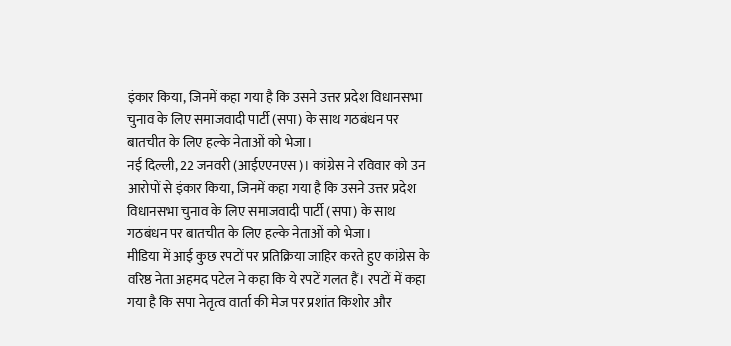इंकार किया, जिनमें कहा गया है कि उसने उत्तर प्रदेश विधानसभा चुनाव के लिए समाजवादी पार्टी (सपा) के साथ गठबंधन पर बातचीत के लिए हल्के नेताओं को भेजा।
नई दिल्ली, 22 जनवरी (आईएएनएस)। कांग्रेस ने रविवार को उन आरोपों से इंकार किया, जिनमें कहा गया है कि उसने उत्तर प्रदेश विधानसभा चुनाव के लिए समाजवादी पार्टी (सपा) के साथ गठबंधन पर बातचीत के लिए हल्के नेताओं को भेजा।
मीडिया में आई कुछ रपटों पर प्रतिक्रिया जाहिर करते हुए कांग्रेस के वरिष्ठ नेता अहमद पटेल ने कहा कि ये रपटें गलत हैं। रपटों में कहा गया है कि सपा नेतृत्व वार्ता की मेज पर प्रशांत किशोर और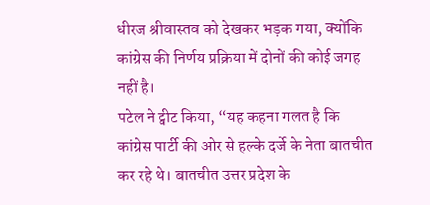धीरज श्रीवास्तव को देखकर भड़क गया, क्योंकि कांग्रेस की निर्णय प्रक्रिया में दोनों की कोई जगह नहीं है।
पटेल ने ट्वीट किया, “यह कहना गलत है कि कांग्रेस पार्टी की ओर से हल्के दर्जे के नेता बातचीत कर रहे थे। बातचीत उत्तर प्रदेश के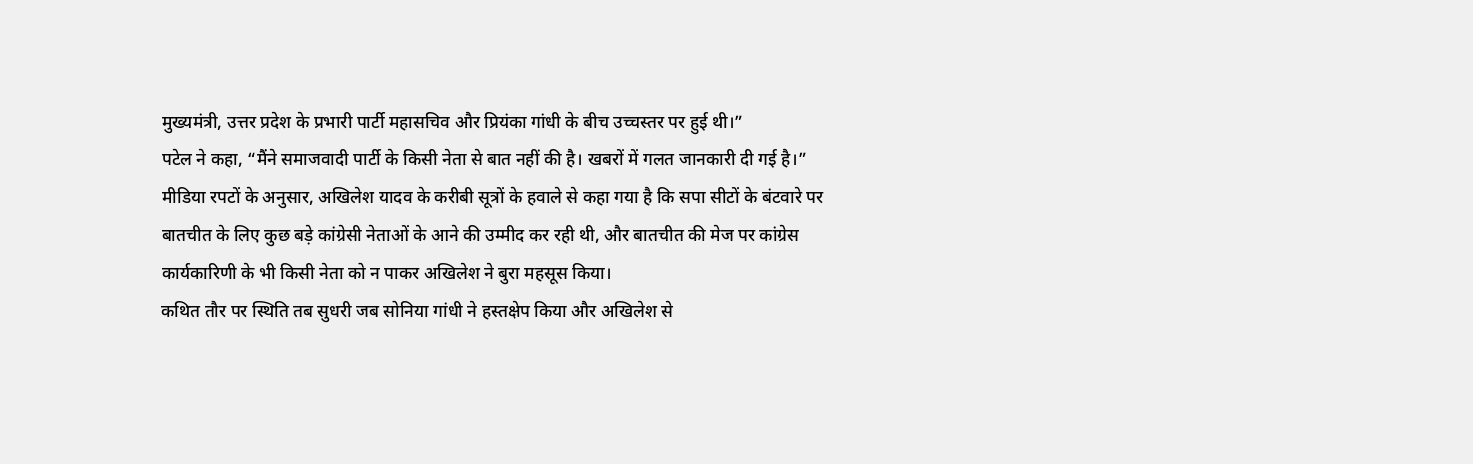मुख्यमंत्री, उत्तर प्रदेश के प्रभारी पार्टी महासचिव और प्रियंका गांधी के बीच उच्चस्तर पर हुई थी।”
पटेल ने कहा, “मैंने समाजवादी पार्टी के किसी नेता से बात नहीं की है। खबरों में गलत जानकारी दी गई है।”
मीडिया रपटों के अनुसार, अखिलेश यादव के करीबी सूत्रों के हवाले से कहा गया है कि सपा सीटों के बंटवारे पर बातचीत के लिए कुछ बड़े कांग्रेसी नेताओं के आने की उम्मीद कर रही थी, और बातचीत की मेज पर कांग्रेस कार्यकारिणी के भी किसी नेता को न पाकर अखिलेश ने बुरा महसूस किया।
कथित तौर पर स्थिति तब सुधरी जब सोनिया गांधी ने हस्तक्षेप किया और अखिलेश से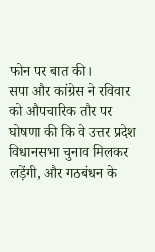फोन पर बात की।
सपा और कांग्रेस ने रविवार को औपचारिक तौर पर घोषणा की कि वे उत्तर प्रदेश विधानसभा चुनाव मिलकर लड़ेंगी, और गठबंधन के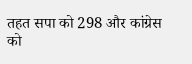तहत सपा को 298 और कांग्रेस को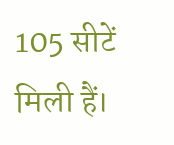105 सीटें मिली हैं।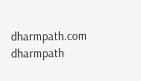dharmpath.com dharmpath